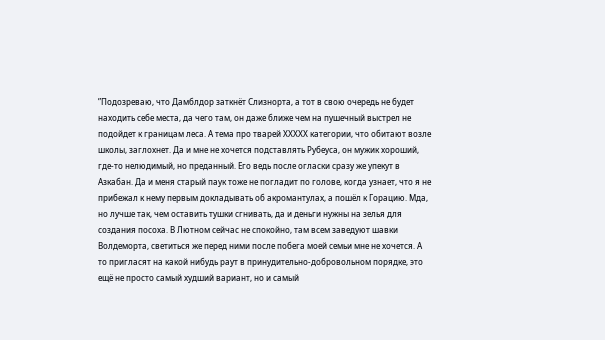”Подозреваю, что Дамблдор заткнёт Слизнорта, а тот в свою очередь не будет находить себе места, да чего там, он даже ближе чем на пушечный выстрел не подойдет к границам леса. А тема про тварей ХХХХХ категории, что обитают возле школы, заглохнет. Да и мне не хочется подставлять Рубеуса, он мужик хороший, где-то нелюдимый, но преданный. Его ведь после огласки сразу же упекут в Азкабан. Да и меня старый паук тоже не погладит по голове, когда узнает, что я не прибежал к нему первым докладывать об акромантулах, а пошёл к Горацию. Мда, но лучше так, чем оставить тушки сгнивать, да и деньги нужны на зелья для создания посоха. В Лютном сейчас не спокойно, там всем заведуют шавки Волдеморта, светиться же перед ними после побега моей семьи мне не хочется. А то пригласят на какой нибудь раут в принудительно-добровольном порядке, это ещё не просто самый худший вариант, но и самый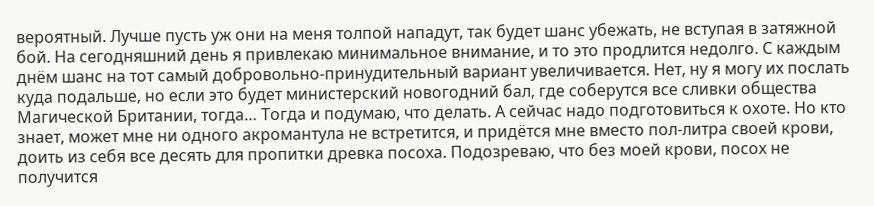вероятный. Лучше пусть уж они на меня толпой нападут, так будет шанс убежать, не вступая в затяжной бой. На сегодняшний день я привлекаю минимальное внимание, и то это продлится недолго. С каждым днём шанс на тот самый добровольно-принудительный вариант увеличивается. Нет, ну я могу их послать куда подальше, но если это будет министерский новогодний бал, где соберутся все сливки общества Магической Британии, тогда… Тогда и подумаю, что делать. А сейчас надо подготовиться к охоте. Но кто знает, может мне ни одного акромантула не встретится, и придётся мне вместо пол-литра своей крови, доить из себя все десять для пропитки древка посоха. Подозреваю, что без моей крови, посох не получится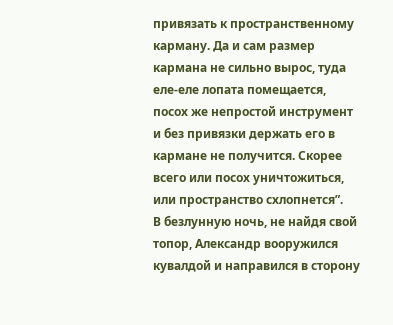привязать к пространственному карману. Да и сам размер кармана не сильно вырос, туда еле-еле лопата помещается, посох же непростой инструмент и без привязки держать его в кармане не получится. Скорее всего или посох уничтожиться, или пространство схлопнется”.
В безлунную ночь, не найдя свой топор, Александр вооружился кувалдой и направился в сторону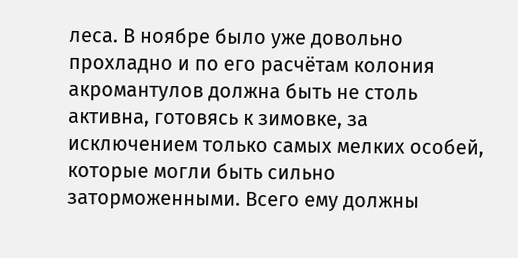леса. В ноябре было уже довольно прохладно и по его расчётам колония акромантулов должна быть не столь активна, готовясь к зимовке, за исключением только самых мелких особей, которые могли быть сильно заторможенными. Всего ему должны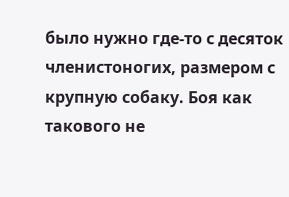было нужно где-то с десяток членистоногих, размером с крупную собаку. Боя как такового не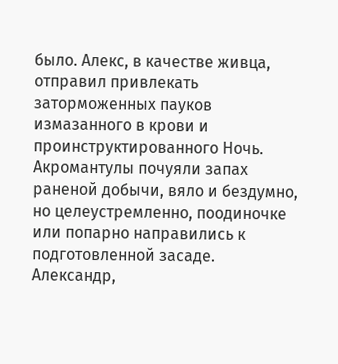было. Алекс, в качестве живца, отправил привлекать заторможенных пауков измазанного в крови и проинструктированного Ночь. Акромантулы почуяли запах раненой добычи, вяло и бездумно, но целеустремленно, поодиночке или попарно направились к подготовленной засаде. Александр,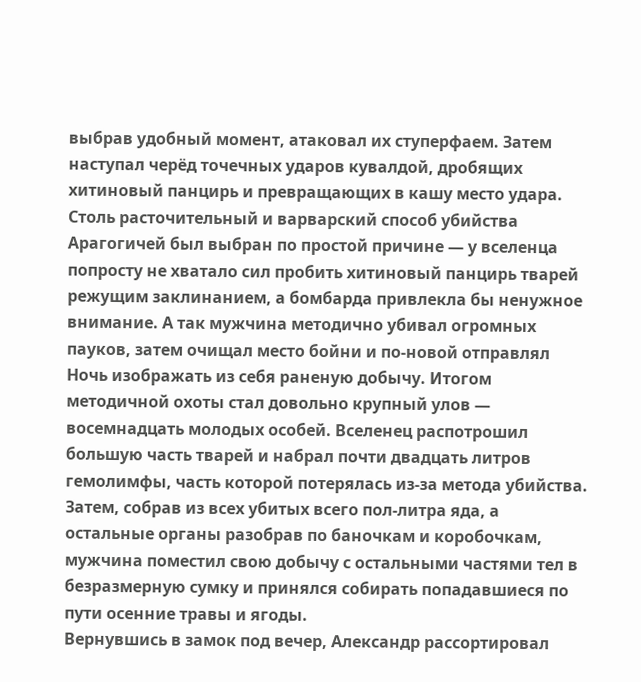выбрав удобный момент, атаковал их ступерфаем. Затем наступал черёд точечных ударов кувалдой, дробящих хитиновый панцирь и превращающих в кашу место удара. Столь расточительный и варварский способ убийства Арагогичей был выбран по простой причине — у вселенца попросту не хватало сил пробить хитиновый панцирь тварей режущим заклинанием, а бомбарда привлекла бы ненужное внимание. А так мужчина методично убивал огромных пауков, затем очищал место бойни и по-новой отправлял Ночь изображать из себя раненую добычу. Итогом методичной охоты стал довольно крупный улов — восемнадцать молодых особей. Вселенец распотрошил большую часть тварей и набрал почти двадцать литров гемолимфы, часть которой потерялась из-за метода убийства. Затем, собрав из всех убитых всего пол-литра яда, а остальные органы разобрав по баночкам и коробочкам, мужчина поместил свою добычу с остальными частями тел в безразмерную сумку и принялся собирать попадавшиеся по пути осенние травы и ягоды.
Вернувшись в замок под вечер, Александр рассортировал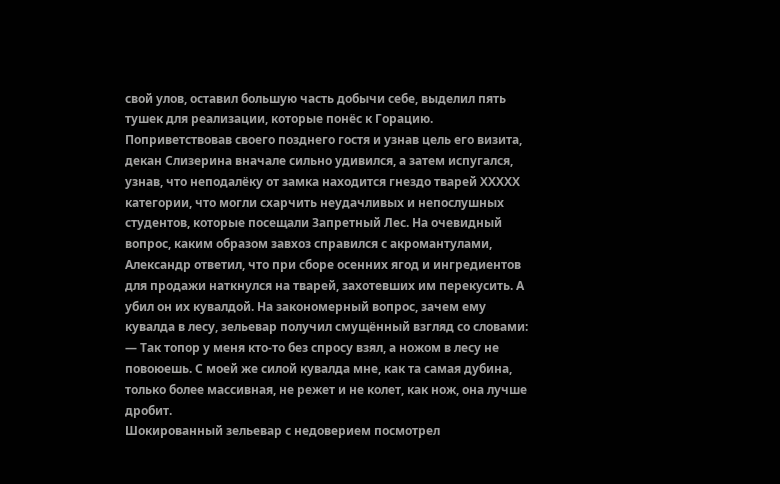свой улов, оставил большую часть добычи себе, выделил пять тушек для реализации, которые понёс к Горацию.
Поприветствовав своего позднего гостя и узнав цель его визита, декан Слизерина вначале сильно удивился, а затем испугался, узнав, что неподалёку от замка находится гнездо тварей ХХХХХ категории, что могли схарчить неудачливых и непослушных студентов, которые посещали Запретный Лес. На очевидный вопрос, каким образом завхоз справился с акромантулами, Александр ответил, что при сборе осенних ягод и ингредиентов для продажи наткнулся на тварей, захотевших им перекусить. А убил он их кувалдой. На закономерный вопрос, зачем ему кувалда в лесу, зельевар получил смущённый взгляд со словами:
— Так топор у меня кто-то без спросу взял, а ножом в лесу не повоюешь. С моей же силой кувалда мне, как та самая дубина, только более массивная, не режет и не колет, как нож, она лучше дробит.
Шокированный зельевар с недоверием посмотрел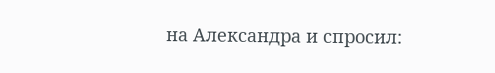на Александра и спросил: